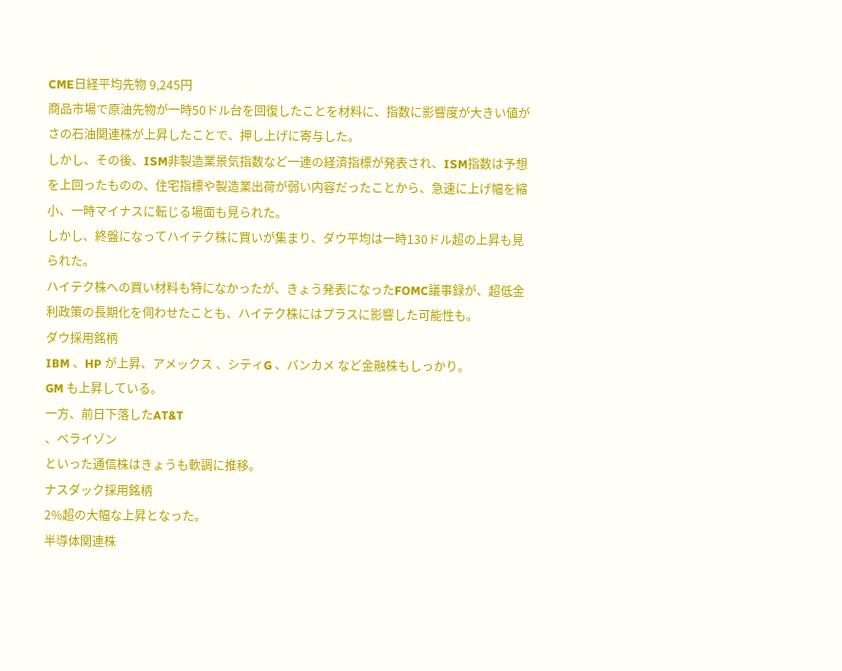CME日経平均先物 9,245円
商品市場で原油先物が一時50ドル台を回復したことを材料に、指数に影響度が大きい値がさの石油関連株が上昇したことで、押し上げに寄与した。
しかし、その後、ISM非製造業景気指数など一連の経済指標が発表され、ISM指数は予想を上回ったものの、住宅指標や製造業出荷が弱い内容だったことから、急速に上げ幅を縮小、一時マイナスに転じる場面も見られた。
しかし、終盤になってハイテク株に買いが集まり、ダウ平均は一時130ドル超の上昇も見られた。
ハイテク株への買い材料も特になかったが、きょう発表になったFOMC議事録が、超低金利政策の長期化を伺わせたことも、ハイテク株にはプラスに影響した可能性も。
ダウ採用銘柄
IBM 、HP が上昇、アメックス 、シティG 、バンカメ など金融株もしっかり。
GM も上昇している。
一方、前日下落したAT&T
、ベライゾン
といった通信株はきょうも軟調に推移。
ナスダック採用銘柄
2%超の大幅な上昇となった。
半導体関連株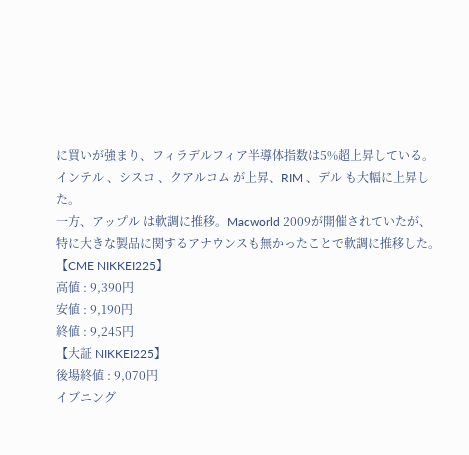に買いが強まり、フィラデルフィア半導体指数は5%超上昇している。
インテル 、シスコ 、クアルコム が上昇、RIM 、デル も大幅に上昇した。
一方、アップル は軟調に推移。Macworld 2009が開催されていたが、特に大きな製品に関するアナウンスも無かったことで軟調に推移した。
【CME NIKKEI225】
高値 : 9,390円
安値 : 9,190円
終値 : 9,245円
【大証 NIKKEI225】
後場終値 : 9,070円
イブニング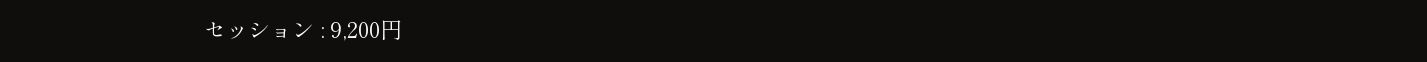セッション : 9,200円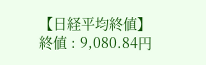【日経平均終値】
終値 : 9,080.84円